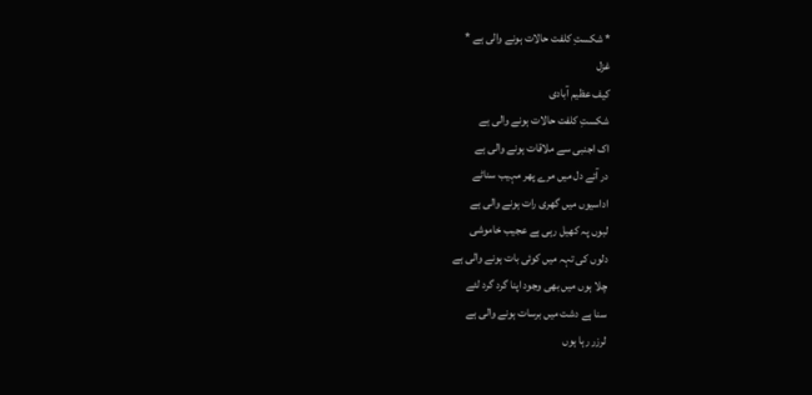* شکستِ کلفت حالات ہونے والی ہے *
غزل
کیف عظیم آبادی
شکستِ کلفت حالات ہونے والی ہے
اک اجنبی سے ملاقات ہونے والی ہے
در آئے دل میں مرے پھر مہیب سناٹے
اداسیوں میں گھری رات ہونے والی ہے
لبوں پہ کھیل رہی ہے عجیب خاموشی
دلوں کی تہہ میں کوئی بات ہونے والی ہے
چلا ہوں میں بھی وجود اپنا گرد گرد لئے
سنا ہے دشت میں برسات ہونے والی ہے
لرزر رہا ہوں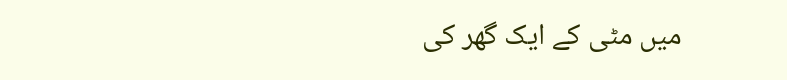میں مٹی کے ایک گھر کی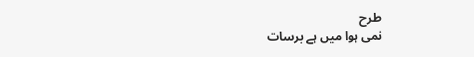طرح
نمی ہوا میں ہے برسات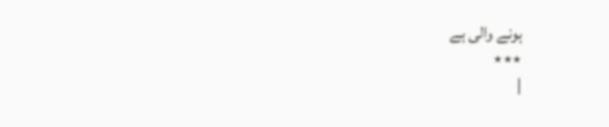ہونے والی ہے
٭٭٭
|